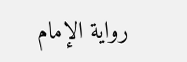رواية الإمام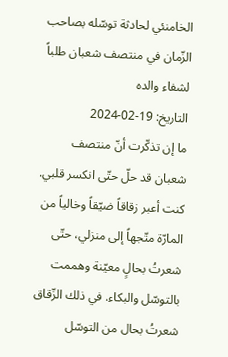الخامنئي لحادثة توسّله بصاحب الزّمان في منتصف شعبان طلباً لشفاء والده
التاريخ: 19-02-2024
ما إن تذكّرت أنّ منتصف شعبان قد حلّ حتّى انكسر قلبي. كنت أعبر زقاقاً ضيّقاً وخالياً من المارّة متّجهاً إلى منزلي، حتّى شعرتُ بحالٍ معيّنة وهممت بالتوسّل والبكاء. في ذلك الزّقاق شعرتُ بحال من التوسّل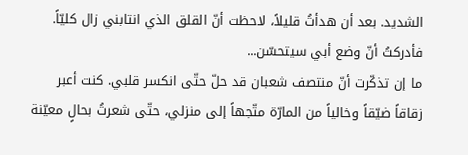الشديد. بعد أن هدأتُ قليلاً، لاحظت أنّ القلق الذي انتابني زال كليّاً. فأدركتُ أنّ وضع أبي سيتحسّن...
ما إن تذكّرت أنّ منتصف شعبان قد حلّ حتّى انكسر قلبي. كنت أعبر زقاقاً ضيّقاً وخالياً من المارّة متّجهاً إلى منزلي، حتّى شعرتُ بحالٍ معيّنة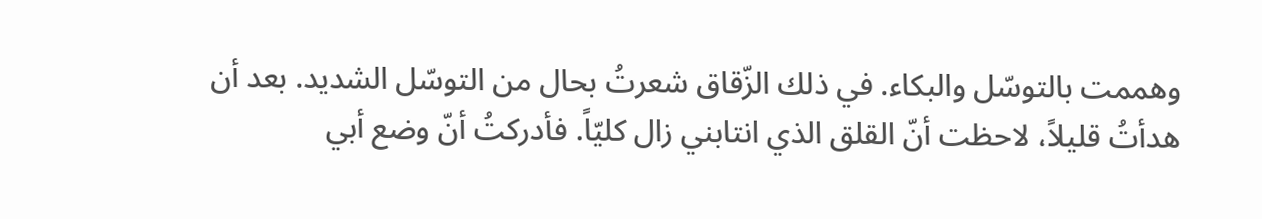وهممت بالتوسّل والبكاء. في ذلك الزّقاق شعرتُ بحال من التوسّل الشديد. بعد أن هدأتُ قليلاً، لاحظت أنّ القلق الذي انتابني زال كليّاً. فأدركتُ أنّ وضع أبي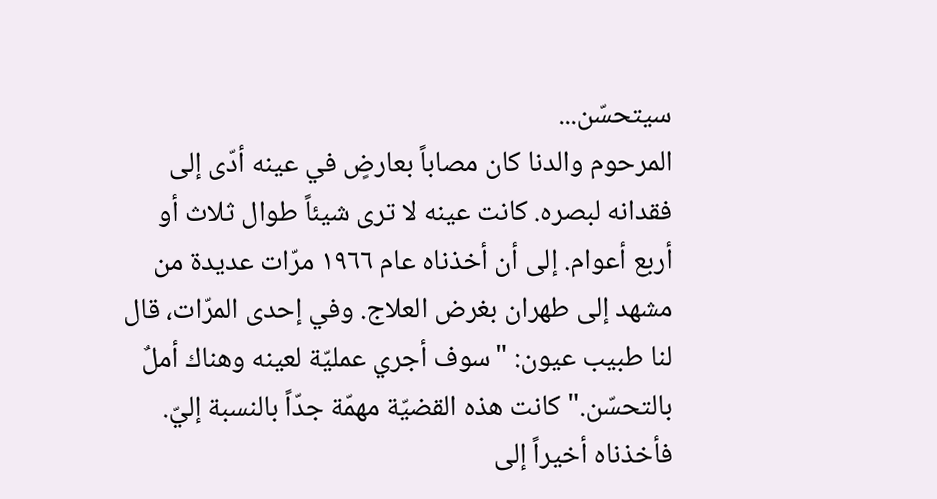سيتحسّن...
المرحوم والدنا كان مصاباً بعارضٍ في عينه أدّى إلى فقدانه لبصره. كانت عينه لا ترى شيئاً طوال ثلاث أو أربع أعوام. إلى أن أخذناه عام ١٩٦٦ مرّات عديدة من مشهد إلى طهران بغرض العلاج. وفي إحدى المرّات، قال لنا طبيب عيون: "سوف أجري عمليّة لعينه وهناك أملٌ بالتحسّن." كانت هذه القضيّة مهمّة جدّاً بالنسبة إليّ. فأخذناه أخيراً إلى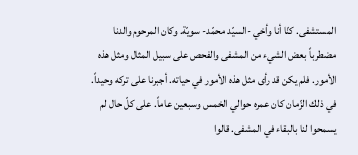المستشفى. كنّا أنا وأخي -السيّد محمّد- سويّة. وكان المرحوم والدنا مضطرباً بعض الشيء من المشفى والفحص على سبيل المثال ومثل هذه الأمور. فلم يكن قد رأى مثل هذه الأمور في حياته. أجبرنا على تركه وحيداً. في ذلك الزّمان كان عمره حوالي الخمس وسبعين عاماً. على كلّ حال لم يسمحوا لنا بالبقاء في المشفى. قالوا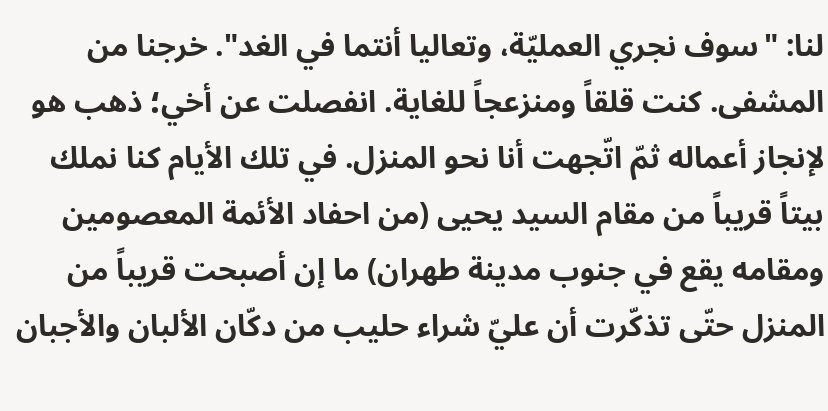لنا: "سوف نجري العمليّة، وتعاليا أنتما في الغد". خرجنا من المشفى. كنت قلقاً ومنزعجاً للغاية. انفصلت عن أخي؛ ذهب هو لإنجاز أعماله ثمّ اتّجهت أنا نحو المنزل. في تلك الأيام كنا نملك بيتاً قريباً من مقام السيد يحيى (من احفاد الأئمة المعصومين ومقامه يقع في جنوب مدينة طهران) ما إن أصبحت قريباً من المنزل حتّى تذكّرت أن عليّ شراء حليب من دكّان الألبان والأجبان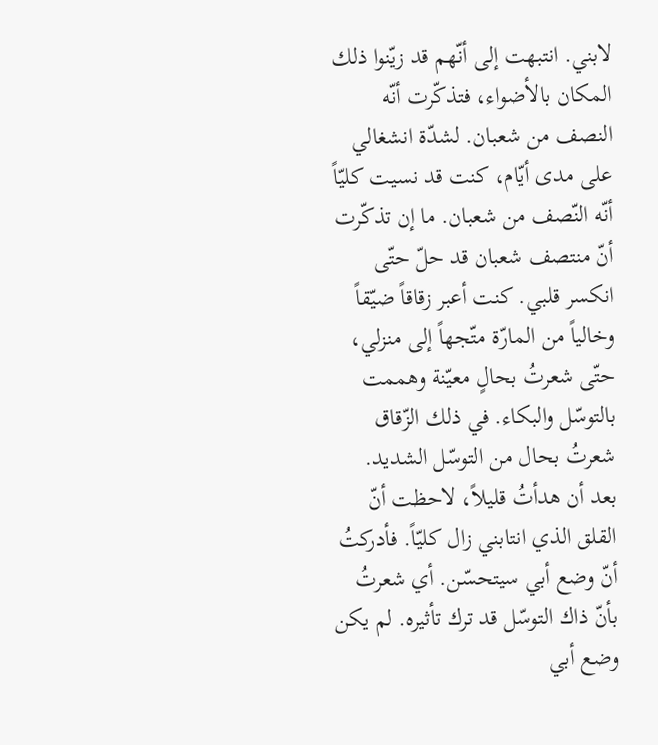لابني. انتبهت إلى أنّهم قد زيّنوا ذلك المكان بالأضواء، فتذكّرت أنّه النصف من شعبان. لشدّة انشغالي على مدى أيّام، كنت قد نسيت كليّاً أنّه النّصف من شعبان. ما إن تذكّرت أنّ منتصف شعبان قد حلّ حتّى انكسر قلبي. كنت أعبر زقاقاً ضيّقاً وخالياً من المارّة متّجهاً إلى منزلي، حتّى شعرتُ بحالٍ معيّنة وهممت بالتوسّل والبكاء. في ذلك الزّقاق شعرتُ بحال من التوسّل الشديد.
بعد أن هدأتُ قليلاً، لاحظت أنّ القلق الذي انتابني زال كليّاً. فأدركتُ أنّ وضع أبي سيتحسّن. أي شعرتُ بأنّ ذاك التوسّل قد ترك تأثيره. لم يكن وضع أبي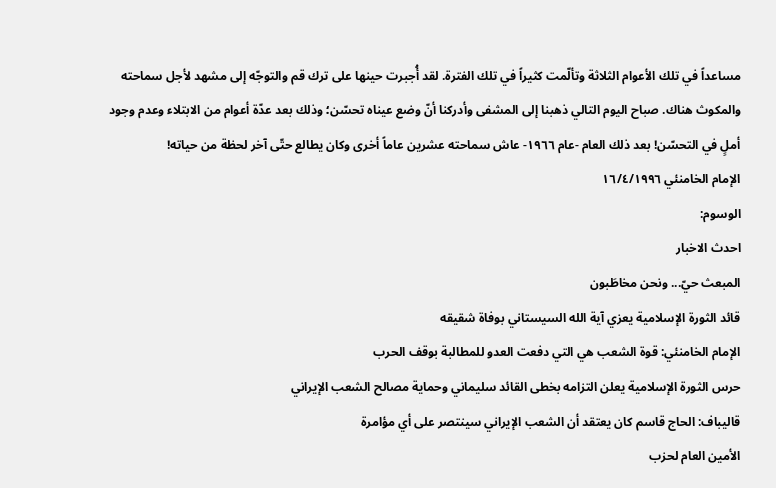مساعداً في تلك الأعوام الثلاثة وتألّمت كثيراً في تلك الفترة. لقد أُجبرت حينها على ترك قم والتوجّه إلى مشهد لأجل سماحته والمكوث هناك. صباح اليوم التالي ذهبنا إلى المشفى وأدركنا أنّ وضع عيناه تحسّن؛ وذلك بعد عدّة أعوام من الابتلاء وعدم وجود أملٍ في التحسّن! بعد ذلك العام -عام ١٩٦٦- عاش سماحته عشرين عاماً أخرى وكان يطالع حتّى آخر لحظة من حياته!
الإمام الخامنئي ١٦/٤/١٩٩٦
الوسوم:
احدث الاخبار
المبعث حيّ... ونحن مخاطَبون
قائد الثورة الإسلامية يعزي آية الله السيستاني بوفاة شقيقه
الإمام الخامنئي: قوة الشعب هي التي دفعت العدو للمطالبة بوقف الحرب
حرس الثورة الإسلامية يعلن التزامه بخطى القائد سليماني وحماية مصالح الشعب الإيراني
قاليباف: الحاج قاسم كان يعتقد أن الشعب الإيراني سينتصر على أي مؤامرة
الأمين العام لحزب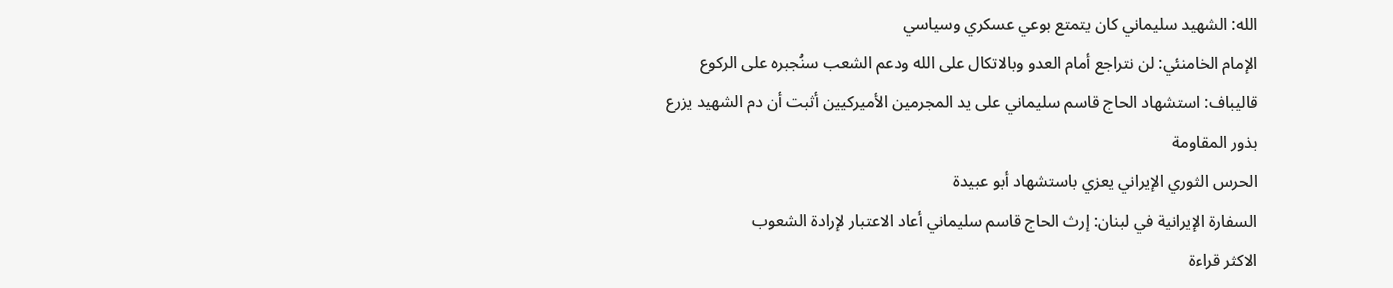الله: الشهيد سليماني كان يتمتع بوعي عسكري وسياسي
الإمام الخامنئي: لن نتراجع أمام العدو وبالاتكال على الله ودعم الشعب سنُجبره على الركوع
قاليباف: استشهاد الحاج قاسم سليماني على يد المجرمين الأميركيين أثبت أن دم الشهيد يزرع بذور المقاومة
الحرس الثوري الإيراني يعزي باستشهاد أبو عبيدة
السفارة الإيرانية في لبنان: إرث الحاج قاسم سليماني أعاد الاعتبار لإرادة الشعوب
الاكثر قراءة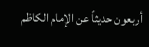أربعون حديثاً عن الإمام الكاظم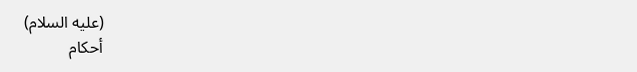(عليه السلام)
أحكام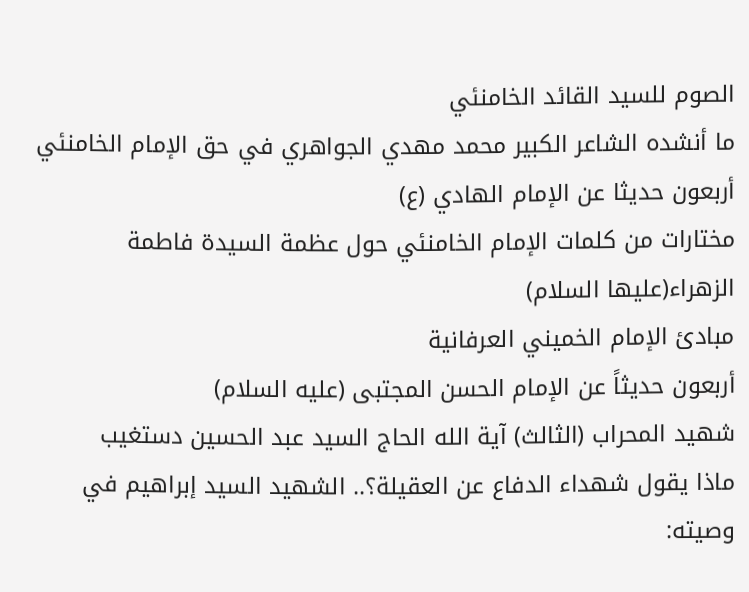الصوم للسيد القائد الخامنئي
ما أنشده الشاعر الكبير محمد مهدي الجواهري في حق الإمام الخامنئي
أربعون حديثا عن الإمام الهادي (ع)
مختارات من كلمات الإمام الخامنئي حول عظمة السيدة فاطمة الزهراء(عليها السلام)
مبادئ الإمام الخميني العرفانية
أربعون حديثاً عن الإمام الحسن المجتبى (عليه السلام)
شهيد المحراب (الثالث) آية الله الحاج السيد عبد الحسين دستغيب
ماذا يقول شهداء الدفاع عن العقيلة؟.. الشهيد السيد إبراهيم في وصيته: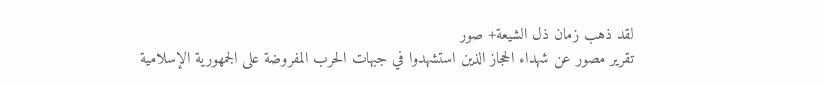لقد ذهب زمان ذل الشيعة+ صور
تقرير مصور عن شهداء الحجاز الذين استشهدوا في جبهات الحرب المفروضة على الجمهورية الإسلامية